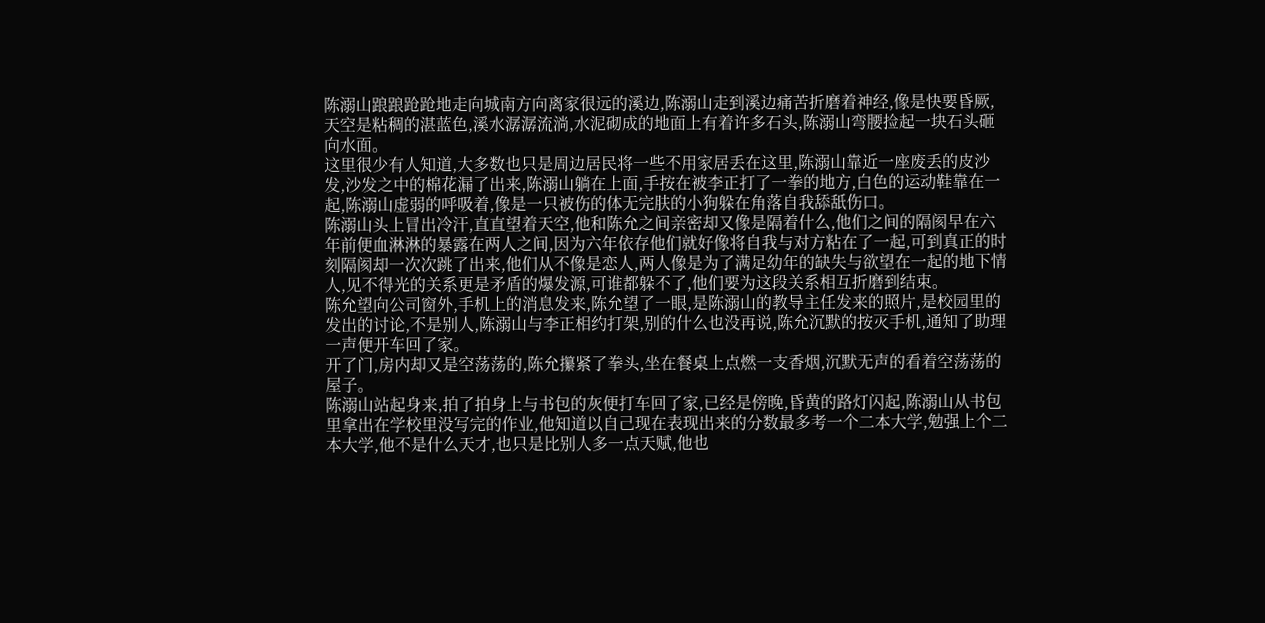陈溺山踉踉跄跄地走向城南方向离家很远的溪边,陈溺山走到溪边痛苦折磨着神经,像是快要昏厥,天空是粘稠的湛蓝色,溪水潺潺流淌,水泥砌成的地面上有着许多石头,陈溺山弯腰捡起一块石头砸向水面。
这里很少有人知道,大多数也只是周边居民将一些不用家居丢在这里,陈溺山靠近一座废丢的皮沙发,沙发之中的棉花漏了出来,陈溺山躺在上面,手按在被李正打了一拳的地方,白色的运动鞋靠在一起,陈溺山虚弱的呼吸着,像是一只被伤的体无完肤的小狗躲在角落自我舔舐伤口。
陈溺山头上冒出冷汗,直直望着天空,他和陈允之间亲密却又像是隔着什么,他们之间的隔阂早在六年前便血淋淋的暴露在两人之间,因为六年依存他们就好像将自我与对方粘在了一起,可到真正的时刻隔阂却一次次跳了出来,他们从不像是恋人,两人像是为了满足幼年的缺失与欲望在一起的地下情人,见不得光的关系更是矛盾的爆发源,可谁都躲不了,他们要为这段关系相互折磨到结束。
陈允望向公司窗外,手机上的消息发来,陈允望了一眼,是陈溺山的教导主任发来的照片,是校园里的发出的讨论,不是别人,陈溺山与李正相约打架,别的什么也没再说,陈允沉默的按灭手机,通知了助理一声便开车回了家。
开了门,房内却又是空荡荡的,陈允攥紧了拳头,坐在餐桌上点燃一支香烟,沉默无声的看着空荡荡的屋子。
陈溺山站起身来,拍了拍身上与书包的灰便打车回了家,已经是傍晚,昏黄的路灯闪起,陈溺山从书包里拿出在学校里没写完的作业,他知道以自己现在表现出来的分数最多考一个二本大学,勉强上个二本大学,他不是什么天才,也只是比别人多一点天赋,他也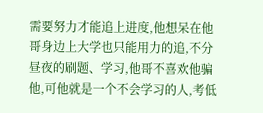需要努力才能追上进度,他想呆在他哥身边上大学也只能用力的追,不分昼夜的刷题、学习,他哥不喜欢他骗他,可他就是一个不会学习的人,考低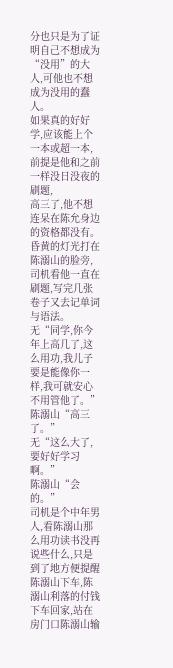分也只是为了证明自己不想成为“没用”的大人,可他也不想成为没用的蠢人。
如果真的好好学,应该能上个一本或超一本,前提是他和之前一样没日没夜的刷题,
高三了,他不想连呆在陈允身边的资格都没有。
昏黄的灯光打在陈溺山的脸旁,司机看他一直在刷题,写完几张卷子又去记单词与语法。
无“同学,你今年上高几了,这么用功,我儿子要是能像你一样,我可就安心不用管他了。”
陈溺山“高三了。”
无“这么大了,要好好学习啊。”
陈溺山“会的。”
司机是个中年男人,看陈溺山那么用功读书没再说些什么,只是到了地方便提醒陈溺山下车,陈溺山利落的付钱下车回家,站在房门口陈溺山输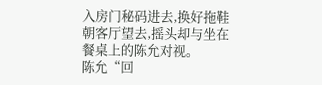入房门秘码进去,换好拖鞋朝客厅望去,摇头却与坐在餐桌上的陈允对视。
陈允“回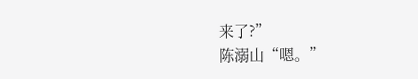来了?”
陈溺山“嗯。”